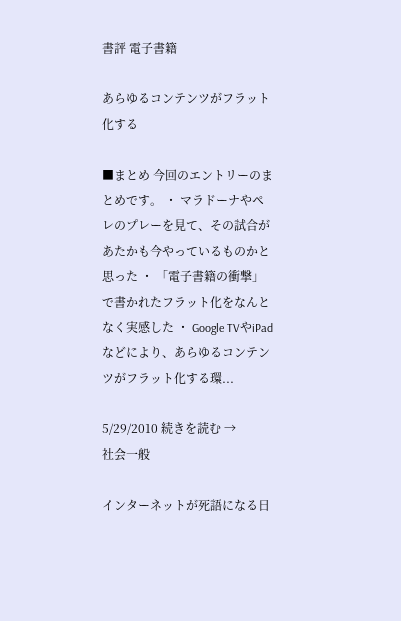書評 電子書籍

あらゆるコンテンツがフラット化する

■まとめ 今回のエントリーのまとめです。 ・ マラドーナやペレのプレーを見て、その試合があたかも今やっているものかと思った ・ 「電子書籍の衝撃」で書かれたフラット化をなんとなく実感した ・ Google TVやiPadなどにより、あらゆるコンテンツがフラット化する環...

5/29/2010 続きを読む →
社会一般

インターネットが死語になる日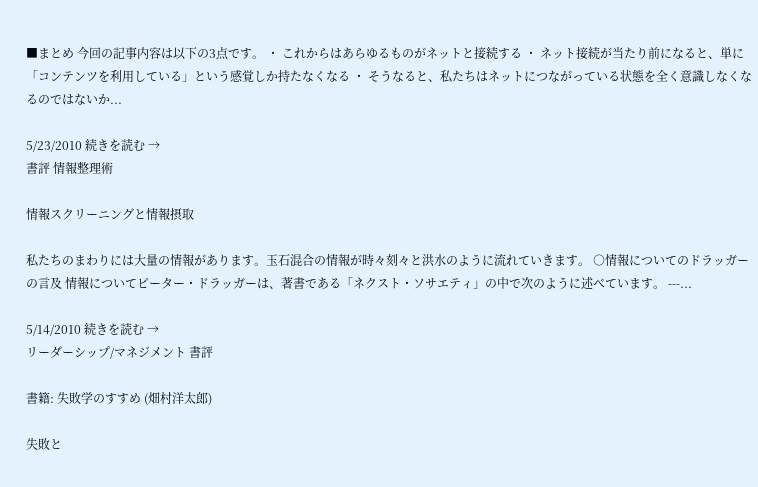■まとめ 今回の記事内容は以下の3点です。 ・ これからはあらゆるものがネットと接続する ・ ネット接続が当たり前になると、単に「コンテンツを利用している」という感覚しか持たなくなる ・ そうなると、私たちはネットにつながっている状態を全く意識しなくなるのではないか...

5/23/2010 続きを読む →
書評 情報整理術

情報スクリーニングと情報摂取

私たちのまわりには大量の情報があります。玉石混合の情報が時々刻々と洪水のように流れていきます。 ○情報についてのドラッガーの言及 情報についてピーター・ドラッガーは、著書である「ネクスト・ソサエティ」の中で次のように述べています。 ---...

5/14/2010 続きを読む →
リーダーシップ/マネジメント 書評

書籍: 失敗学のすすめ (畑村洋太郎)

失敗と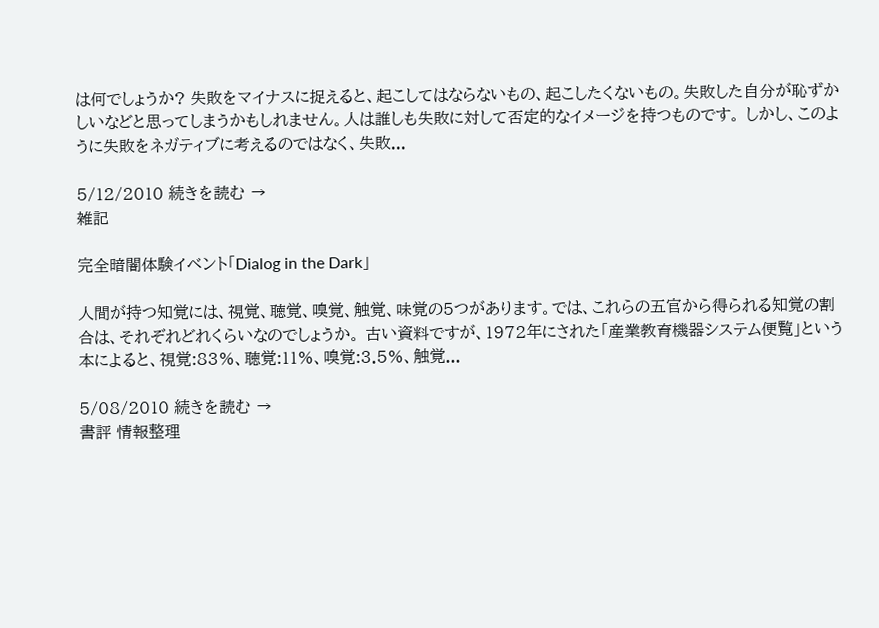は何でしょうか? 失敗をマイナスに捉えると、起こしてはならないもの、起こしたくないもの。失敗した自分が恥ずかしいなどと思ってしまうかもしれません。人は誰しも失敗に対して否定的なイメージを持つものです。 しかし、このように失敗をネガティブに考えるのではなく、失敗...

5/12/2010 続きを読む →
雑記

完全暗闇体験イベント「Dialog in the Dark」

人間が持つ知覚には、視覚、聴覚、嗅覚、触覚、味覚の5つがあります。では、これらの五官から得られる知覚の割合は、それぞれどれくらいなのでしょうか。 古い資料ですが、1972年にされた「産業教育機器システム便覧」という本によると、視覚:83%、聴覚:11%、嗅覚:3.5%、触覚...

5/08/2010 続きを読む →
書評 情報整理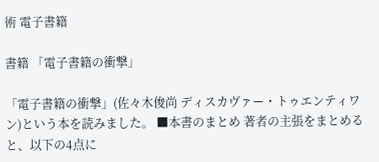術 電子書籍

書籍 「電子書籍の衝撃」

「電子書籍の衝撃」(佐々木俊尚 ディスカヴァー・トゥエンティワン)という本を読みました。 ■本書のまとめ 著者の主張をまとめると、以下の4点に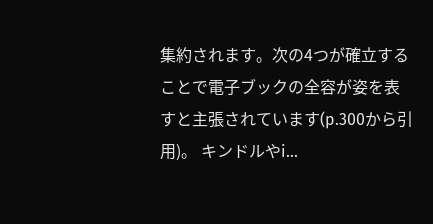集約されます。次の4つが確立することで電子ブックの全容が姿を表すと主張されています(p.300から引用)。 キンドルやi...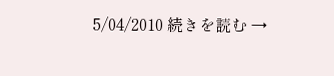5/04/2010 続きを読む →